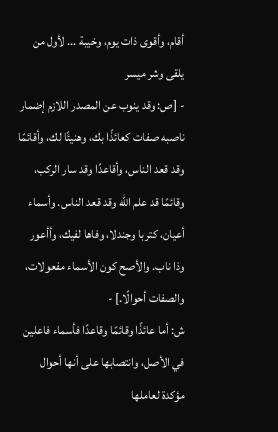أقام، وأقوى ذات يوم، وخيبة ... لأول من يلقى وشر ميسر
- [ص: وقد ينوب عن المصدر اللازم إضمار ناصبه صفات كعائذًا بك، وهنيئًا لك، وأقائمًا وقد قعد الناس، وأقاعدًا وقد سار الركب، وقائمًا قد علم الله وقد قعد الناس. وأسماء أعيان، كتربا وجندلا، وفاها لفيك، وأأعور وذا ناب. والأصح كون الأسماء مفعولات، والصفات أحوالًا.] -
ش: أما عائذًا وقائمًا وقاعدًا فأسماء فاعلين في الأصل، وانتصابها على أنها أحوال مؤكدة لعاملها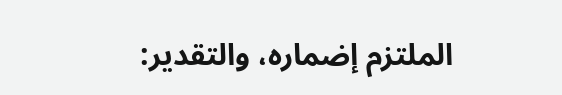الملتزم إضماره، والتقدير: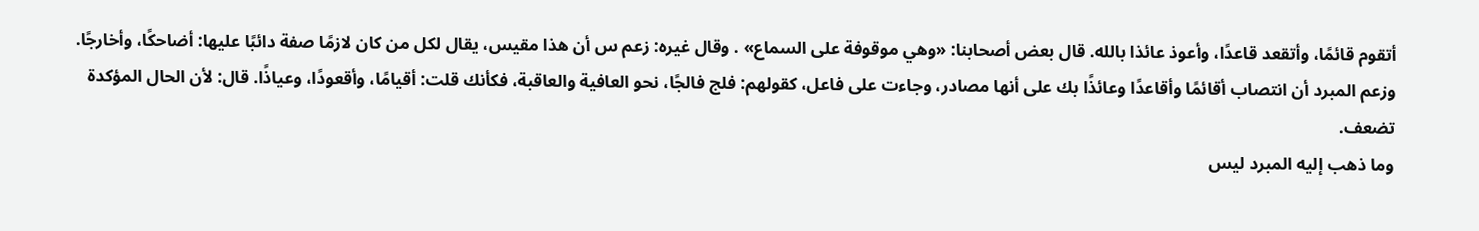أتقوم قائمًا، وأتقعد قاعدًا، وأعوذ عائذا بالله. قال بعض أصحابنا: «وهي موقوفة على السماع» . وقال غيره: زعم س أن هذا مقيس، يقال لكل من كان لازمًا صفة دائبًا عليها: أضاحكًا، وأخارجًا.
وزعم المبرد أن انتصاب أقائمًا وأقاعدًا وعائذًا بك على أنها مصادر، وجاءت على فاعل، كقولهم: فلج فالجًا، نحو العافية والعاقبة، فكأنك قلت: أقيامًا، وأقعودًا، وعياذًا. قال: لأن الحال المؤكدة تضعف.
وما ذهب إليه المبرد ليس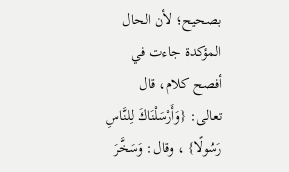بصحيح؛ لأن الحال المؤكدة جاءت في أفصح كلام، قال تعالى: {وَأَرْسَلْنَاكَ لِلنَّاسِ رَسُولًا} ، وقال: وَسَخَّرَ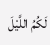لَكُمُ اللَّيْلَ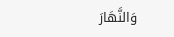وَالنَّهَارَ